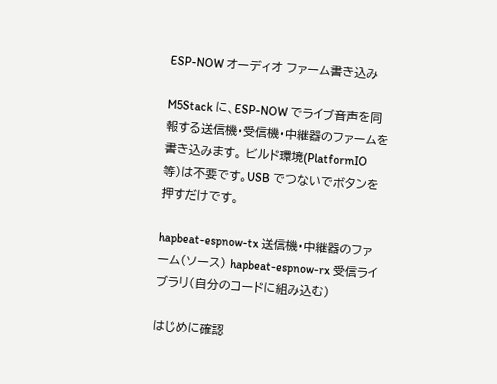ESP-NOW オーディオ ファーム書き込み

M5Stack に、ESP-NOW でライブ音声を同報する送信機・受信機・中継器のファームを書き込みます。 ビルド環境(PlatformIO 等)は不要です。USB でつないでボタンを押すだけです。

hapbeat-espnow-tx 送信機・中継器のファーム(ソース) hapbeat-espnow-rx 受信ライブラリ(自分のコードに組み込む)

はじめに確認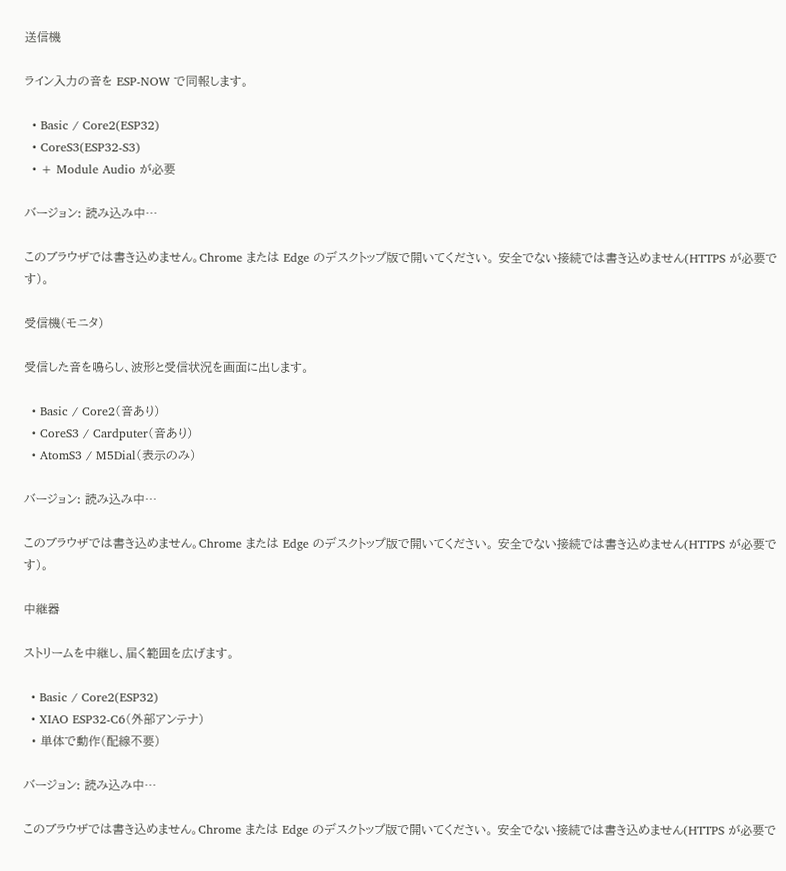送信機

ライン入力の音を ESP-NOW で同報します。

  • Basic / Core2(ESP32)
  • CoreS3(ESP32-S3)
  • + Module Audio が必要

バージョン: 読み込み中…

このブラウザでは書き込めません。Chrome または Edge のデスクトップ版で開いてください。 安全でない接続では書き込めません(HTTPS が必要です)。

受信機(モニタ)

受信した音を鳴らし、波形と受信状況を画面に出します。

  • Basic / Core2(音あり)
  • CoreS3 / Cardputer(音あり)
  • AtomS3 / M5Dial(表示のみ)

バージョン: 読み込み中…

このブラウザでは書き込めません。Chrome または Edge のデスクトップ版で開いてください。 安全でない接続では書き込めません(HTTPS が必要です)。

中継器

ストリームを中継し、届く範囲を広げます。

  • Basic / Core2(ESP32)
  • XIAO ESP32-C6(外部アンテナ)
  • 単体で動作(配線不要)

バージョン: 読み込み中…

このブラウザでは書き込めません。Chrome または Edge のデスクトップ版で開いてください。 安全でない接続では書き込めません(HTTPS が必要で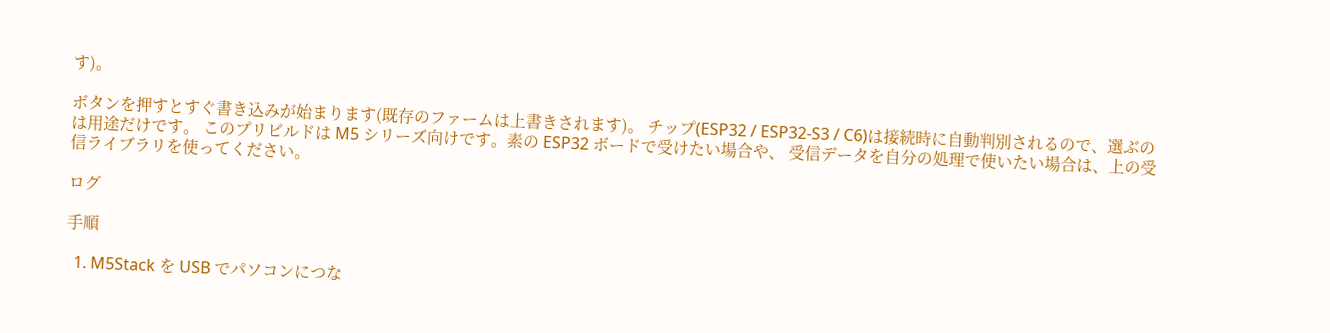す)。

ボタンを押すとすぐ書き込みが始まります(既存のファームは上書きされます)。 チップ(ESP32 / ESP32-S3 / C6)は接続時に自動判別されるので、選ぶのは用途だけです。 このプリビルドは M5 シリーズ向けです。素の ESP32 ボードで受けたい場合や、 受信データを自分の処理で使いたい場合は、上の受信ライブラリを使ってください。

ログ

手順

  1. M5Stack を USB でパソコンにつな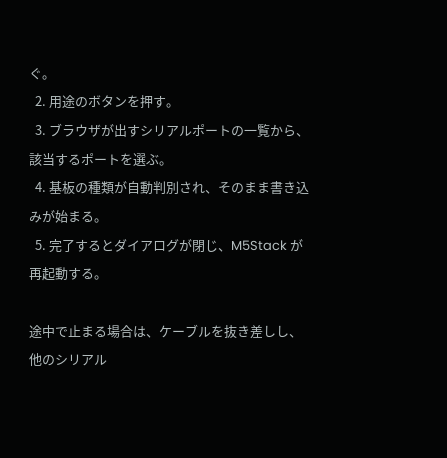ぐ。
  2. 用途のボタンを押す。
  3. ブラウザが出すシリアルポートの一覧から、該当するポートを選ぶ。
  4. 基板の種類が自動判別され、そのまま書き込みが始まる。
  5. 完了するとダイアログが閉じ、M5Stack が再起動する。

途中で止まる場合は、ケーブルを抜き差しし、他のシリアル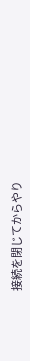接続を閉じてからやり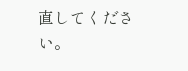直してください。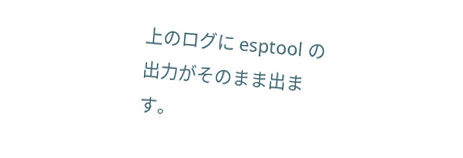上のログに esptool の出力がそのまま出ます。